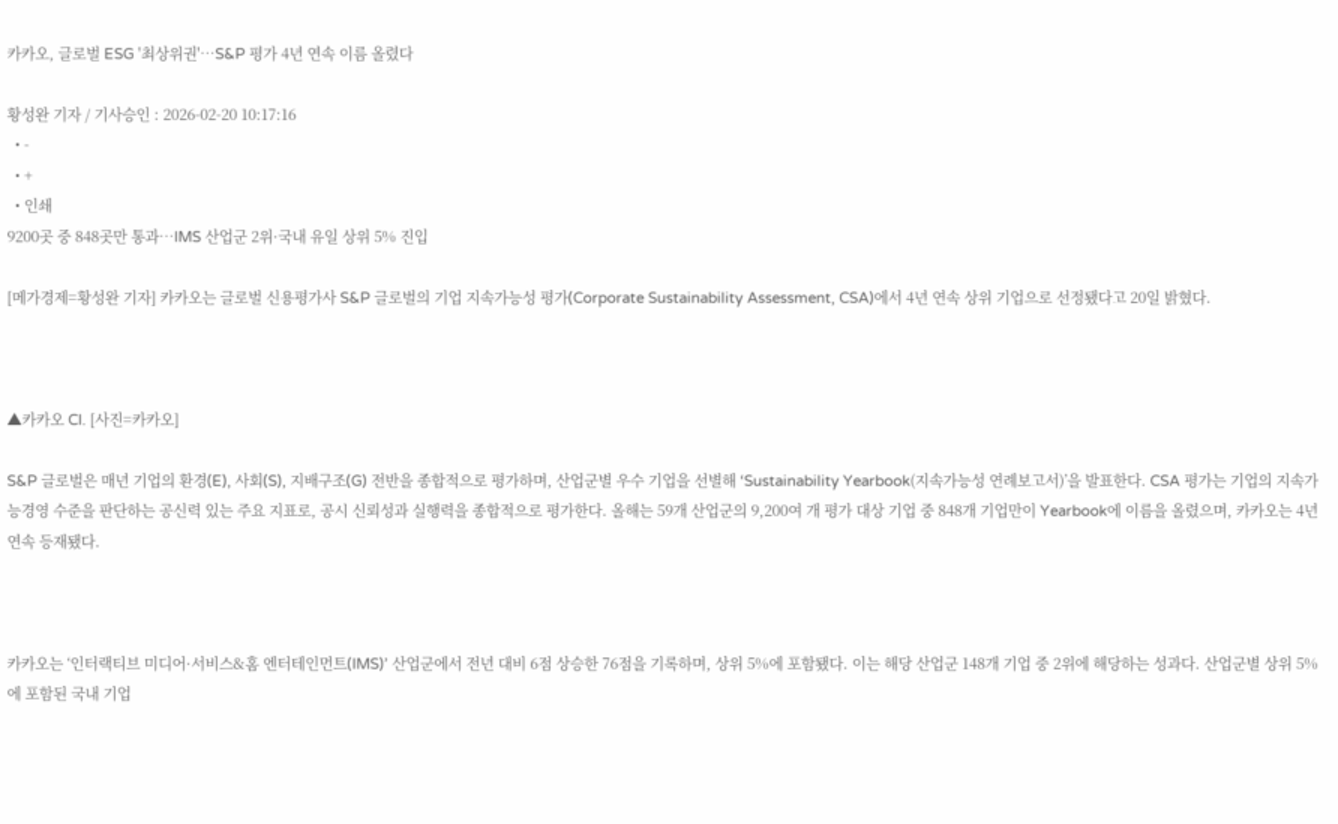카카오, 글로벌 ESG '최상위권'…S&P 평가 4년 연속 이름 올렸다

황성완 기자 / 기사승인 : 2026-02-20 10:17:16
  • -
  • +
  • 인쇄
9200곳 중 848곳만 통과…IMS 산업군 2위·국내 유일 상위 5% 진입

[메가경제=황성완 기자] 카카오는 글로벌 신용평가사 S&P 글로벌의 기업 지속가능성 평가(Corporate Sustainability Assessment, CSA)에서 4년 연속 상위 기업으로 선정됐다고 20일 밝혔다.



▲카카오 CI. [사진=카카오]

S&P 글로벌은 매년 기업의 환경(E), 사회(S), 지배구조(G) 전반을 종합적으로 평가하며, 산업군별 우수 기업을 선별해 ‘Sustainability Yearbook(지속가능성 연례보고서)’을 발표한다. CSA 평가는 기업의 지속가능경영 수준을 판단하는 공신력 있는 주요 지표로, 공시 신뢰성과 실행력을 종합적으로 평가한다. 올해는 59개 산업군의 9,200여 개 평가 대상 기업 중 848개 기업만이 Yearbook에 이름을 올렸으며, 카카오는 4년 연속 등재됐다.



카카오는 ‘인터랙티브 미디어·서비스&홈 엔터테인먼트(IMS)’ 산업군에서 전년 대비 6점 상승한 76점을 기록하며, 상위 5%에 포함됐다. 이는 해당 산업군 148개 기업 중 2위에 해당하는 성과다. 산업군별 상위 5%에 포함된 국내 기업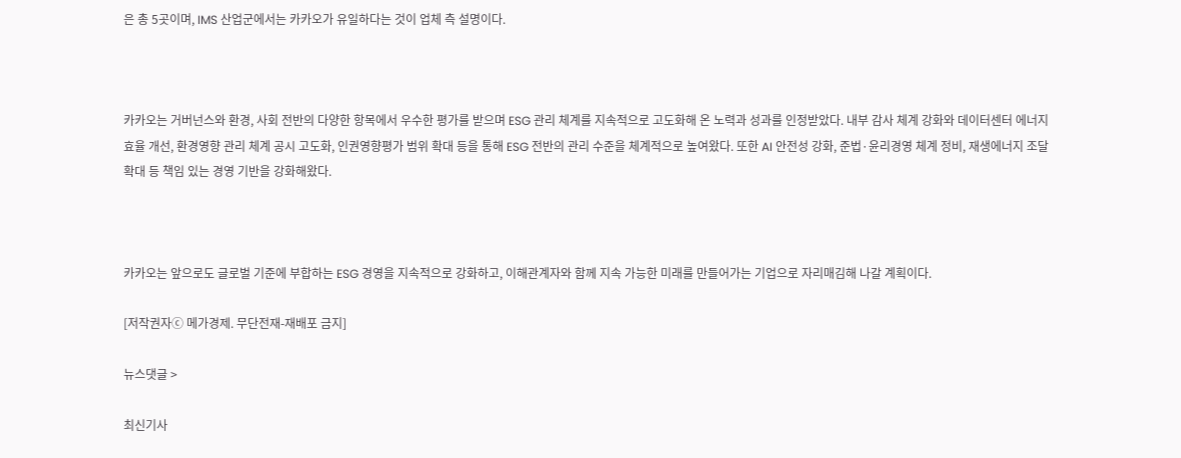은 총 5곳이며, IMS 산업군에서는 카카오가 유일하다는 것이 업체 측 설명이다.



카카오는 거버넌스와 환경, 사회 전반의 다양한 항목에서 우수한 평가를 받으며 ESG 관리 체계를 지속적으로 고도화해 온 노력과 성과를 인정받았다. 내부 감사 체계 강화와 데이터센터 에너지 효율 개선, 환경영향 관리 체계 공시 고도화, 인권영향평가 범위 확대 등을 통해 ESG 전반의 관리 수준을 체계적으로 높여왔다. 또한 AI 안전성 강화, 준법·윤리경영 체계 정비, 재생에너지 조달 확대 등 책임 있는 경영 기반을 강화해왔다.



카카오는 앞으로도 글로벌 기준에 부합하는 ESG 경영을 지속적으로 강화하고, 이해관계자와 함께 지속 가능한 미래를 만들어가는 기업으로 자리매김해 나갈 계획이다.

[저작권자ⓒ 메가경제. 무단전재-재배포 금지]

뉴스댓글 >

최신기사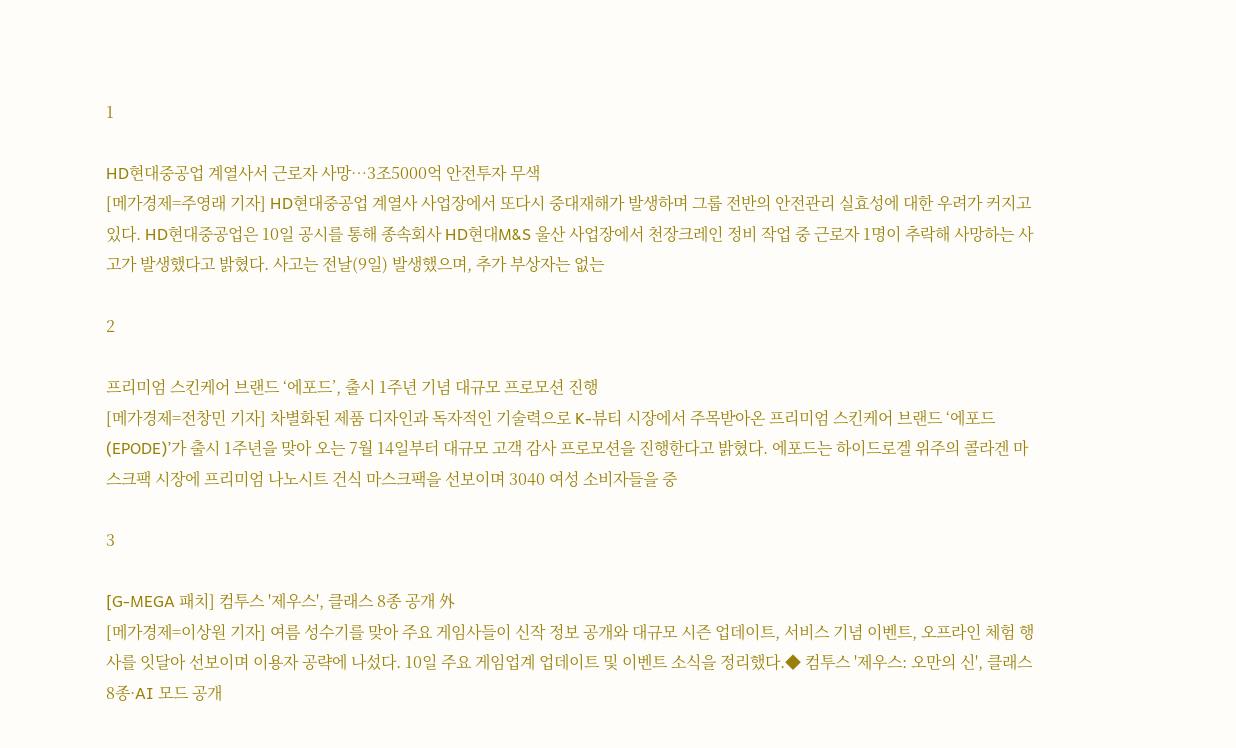1

HD현대중공업 계열사서 근로자 사망…3조5000억 안전투자 무색
[메가경제=주영래 기자] HD현대중공업 계열사 사업장에서 또다시 중대재해가 발생하며 그룹 전반의 안전관리 실효성에 대한 우려가 커지고 있다. HD현대중공업은 10일 공시를 통해 종속회사 HD현대M&S 울산 사업장에서 천장크레인 정비 작업 중 근로자 1명이 추락해 사망하는 사고가 발생했다고 밝혔다. 사고는 전날(9일) 발생했으며, 추가 부상자는 없는

2

프리미엄 스킨케어 브랜드 ‘에포드’, 출시 1주년 기념 대규모 프로모션 진행
[메가경제=전창민 기자] 차별화된 제품 디자인과 독자적인 기술력으로 K-뷰티 시장에서 주목받아온 프리미엄 스킨케어 브랜드 ‘에포드(EPODE)’가 출시 1주년을 맞아 오는 7월 14일부터 대규모 고객 감사 프로모션을 진행한다고 밝혔다. 에포드는 하이드로겔 위주의 콜라겐 마스크팩 시장에 프리미엄 나노시트 건식 마스크팩을 선보이며 3040 여성 소비자들을 중

3

[G-MEGA 패치] 컴투스 '제우스', 클래스 8종 공개 外
[메가경제=이상원 기자] 여름 성수기를 맞아 주요 게임사들이 신작 정보 공개와 대규모 시즌 업데이트, 서비스 기념 이벤트, 오프라인 체험 행사를 잇달아 선보이며 이용자 공략에 나섰다. 10일 주요 게임업계 업데이트 및 이벤트 소식을 정리했다.◆ 컴투스 '제우스: 오만의 신', 클래스 8종·AI 모드 공개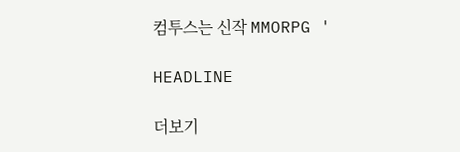컴투스는 신작 MMORPG '

HEADLINE

더보기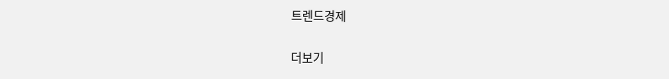트렌드경제

더보기